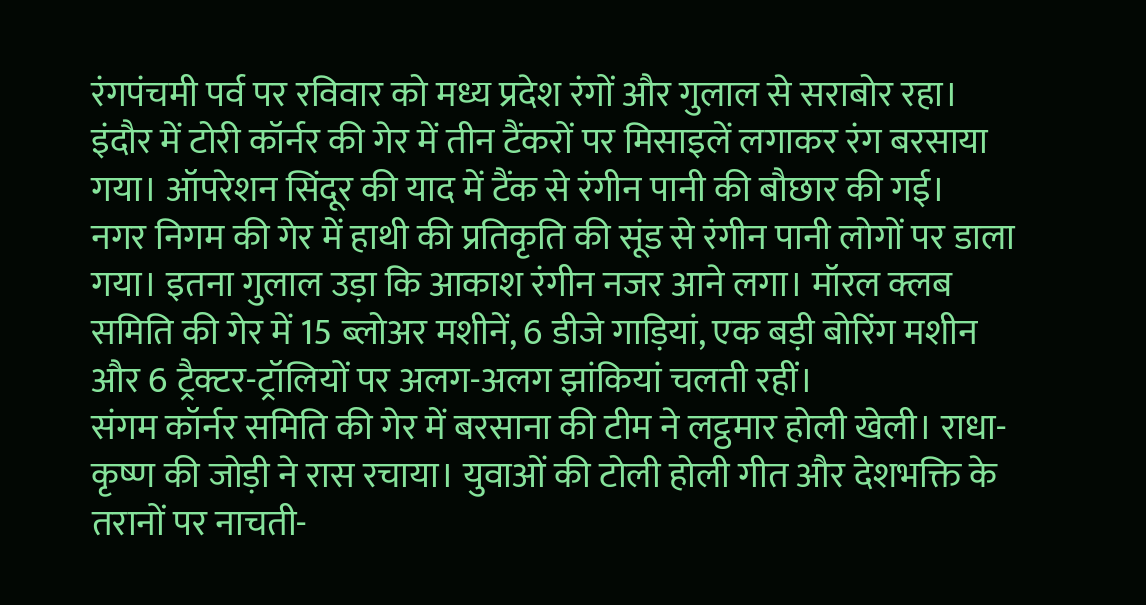रंगपंचमी पर्व पर रविवार को मध्य प्रदेश रंगों और गुलाल से सराबोर रहा। इंदौर में टोरी कॉर्नर की गेर में तीन टैंकरों पर मिसाइलें लगाकर रंग बरसाया गया। ऑपरेशन सिंदूर की याद में टैंक से रंगीन पानी की बौछार की गई।
नगर निगम की गेर में हाथी की प्रतिकृति की सूंड से रंगीन पानी लोगों पर डाला गया। इतना गुलाल उड़ा कि आकाश रंगीन नजर आने लगा। मॉरल क्लब समिति की गेर में 15 ब्लोअर मशीनें, 6 डीजे गाड़ियां, एक बड़ी बोरिंग मशीन और 6 ट्रैक्टर-ट्रॉलियों पर अलग-अलग झांकियां चलती रहीं।
संगम कॉर्नर समिति की गेर में बरसाना की टीम ने लट्ठमार होली खेली। राधा-कृष्ण की जोड़ी ने रास रचाया। युवाओं की टोली होली गीत और देशभक्ति के तरानों पर नाचती-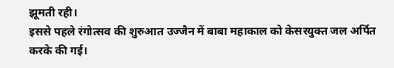झूमती रही।
इससे पहले रंगोत्सव की शुरुआत उज्जैन में बाबा महाकाल को केसरयुक्त जल अर्पित करके की गई।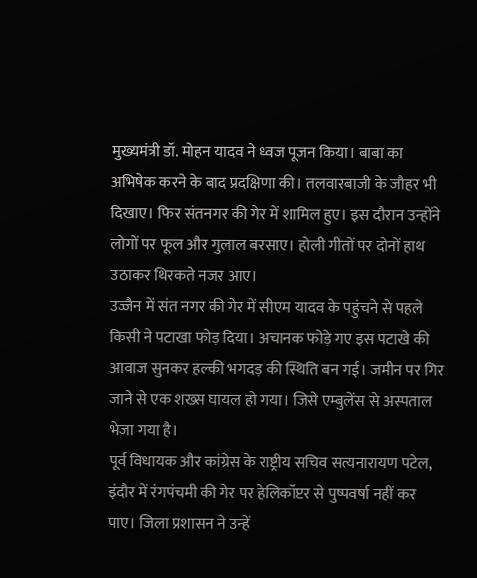मुख्यमंत्री डॉ. मोहन यादव ने ध्वज पूजन किया। बाबा का अभिषेक करने के बाद प्रदक्षिणा की। तलवारबाजी के जौहर भी दिखाए। फिर संतनगर की गेर में शामिल हुए। इस दौरान उन्होंने लोगों पर फूल और गुलाल बरसाए। होली गीतों पर दोनों हाथ उठाकर थिरकते नजर आए।
उज्जैन में संत नगर की गेर में सीएम यादव के पहुंचने से पहले किसी ने पटाखा फोड़ दिया। अचानक फोड़े गए इस पटाखे की आवाज सुनकर हल्की भगदड़ की स्थिति बन गई। जमीन पर गिर जाने से एक शख्स घायल हो गया। जिसे एम्बुलेंस से अस्पताल भेजा गया है।
पूर्व विधायक और कांग्रेस के राष्ट्रीय सचिव सत्यनारायण पटेल, इंदौर में रंगपंचमी की गेर पर हेलिकॉप्टर से पुष्पवर्षा नहीं कर पाए। जिला प्रशासन ने उन्हें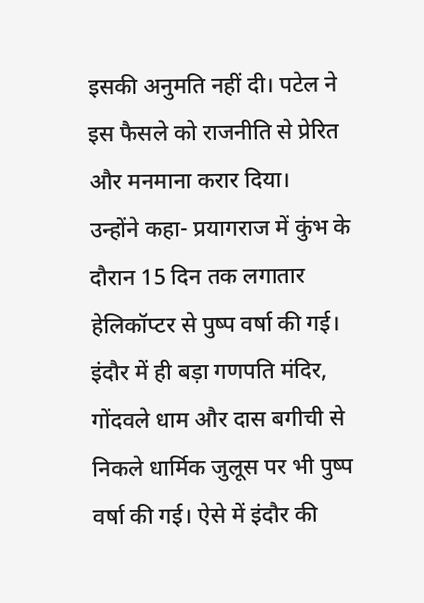इसकी अनुमति नहीं दी। पटेल ने इस फैसले को राजनीति से प्रेरित और मनमाना करार दिया।
उन्होंने कहा- प्रयागराज में कुंभ के दौरान 15 दिन तक लगातार हेलिकॉप्टर से पुष्प वर्षा की गई। इंदौर में ही बड़ा गणपति मंदिर, गोंदवले धाम और दास बगीची से निकले धार्मिक जुलूस पर भी पुष्प वर्षा की गई। ऐसे में इंदौर की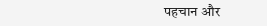पहचान और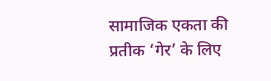सामाजिक एकता की प्रतीक ‘गेर’ के लिए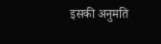इसकी अनुमति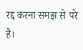रद्द करना समझ से परे है।